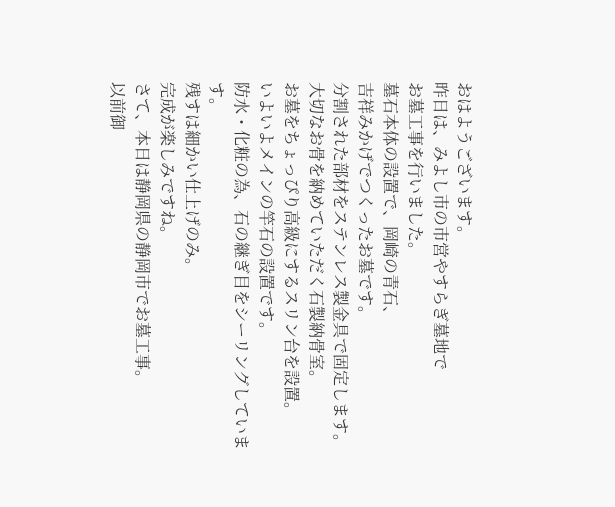おはようございます。
昨日は、みよし市の市営やすらぎ墓地で
お墓工事を行いました。
墓石本体の設置で、岡崎の青石、
吉祥みかげでつくったお墓です。
分割された部材をステンレス製金具で固定します。
大切なお骨を納めていただく石製納骨室。
お墓をちょっぴり高級にするスリン台を設置。
いよいよメインの竿石の設置です。
防水・化粧の為、石の継ぎ目をシーリングしています。
残すは細かい仕上げのみ。
完成が楽しみですね。
さて、本日は静岡県の静岡市でお墓工事。
以前御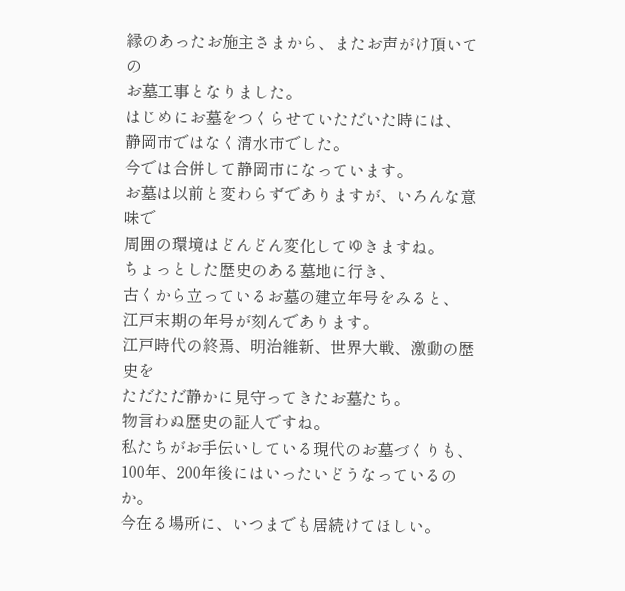縁のあったお施主さまから、またお声がけ頂いての
お墓工事となりました。
はじめにお墓をつくらせていただいた時には、
静岡市ではなく清水市でした。
今では合併して静岡市になっています。
お墓は以前と変わらずでありますが、いろんな意味で
周囲の環境はどんどん変化してゆきますね。
ちょっとした歴史のある墓地に行き、
古くから立っているお墓の建立年号をみると、
江戸末期の年号が刻んであります。
江戸時代の終焉、明治維新、世界大戦、激動の歴史を
ただただ静かに見守ってきたお墓たち。
物言わぬ歴史の証人ですね。
私たちがお手伝いしている現代のお墓づくりも、
100年、200年後にはいったいどうなっているのか。
今在る場所に、いつまでも居続けてほしい。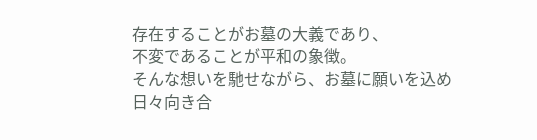存在することがお墓の大義であり、
不変であることが平和の象徴。
そんな想いを馳せながら、お墓に願いを込め
日々向き合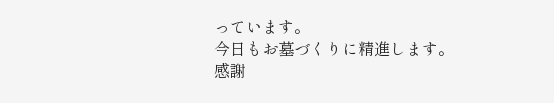っています。
今日もお墓づくりに精進します。
感謝